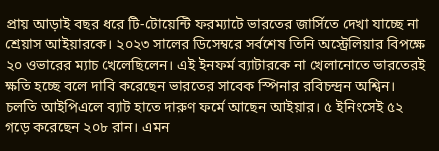প্রায় আড়াই বছর ধরে টি-টোয়েন্টি ফরম্যাটে ভারতের জার্সিতে দেখা যাচ্ছে না শ্রেয়াস আইয়ারকে। ২০২৩ সালের ডিসেম্বরে সর্বশেষ তিনি অস্ট্রেলিয়ার বিপক্ষে ২০ ওভারের ম্যাচ খেলেছিলেন। এই ইনফর্ম ব্যাটারকে না খেলানোতে ভারতেরই ক্ষতি হচ্ছে বলে দাবি করেছেন ভারতের সাবেক স্পিনার রবিচন্দ্রন অশ্বিন।
চলতি আইপিএলে ব্যাট হাতে দারুণ ফর্মে আছেন আইয়ার। ৫ ইনিংসেই ৫২ গড়ে করেছেন ২০৮ রান। এমন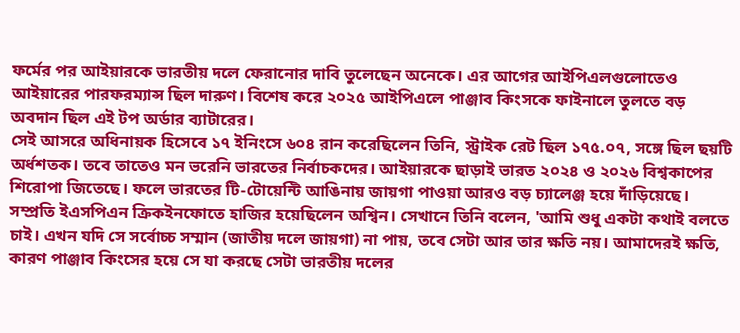ফর্মের পর আইয়ারকে ভারতীয় দলে ফেরানোর দাবি তুলেছেন অনেকে। এর আগের আইপিএলগুলোতেও আইয়ারের পারফরম্যান্স ছিল দারুণ। বিশেষ করে ২০২৫ আইপিএলে পাঞ্জাব কিংসকে ফাইনালে তুলতে বড় অবদান ছিল এই টপ অর্ডার ব্যাটারের।
সেই আসরে অধিনায়ক হিসেবে ১৭ ইনিংসে ৬০৪ রান করেছিলেন তিনি, স্ট্রাইক রেট ছিল ১৭৫.০৭, সঙ্গে ছিল ছয়টি অর্ধশতক। তবে তাতেও মন ভরেনি ভারতের নির্বাচকদের। আইয়ারকে ছাড়াই ভারত ২০২৪ ও ২০২৬ বিশ্বকাপের শিরোপা জিতেছে। ফলে ভারতের টি-টোয়েন্টি আঙিনায় জায়গা পাওয়া আরও বড় চ্যালেঞ্জ হয়ে দাঁড়িয়েছে।
সম্প্রতি ইএসপিএন ক্রিকইনফোতে হাজির হয়েছিলেন অশ্বিন। সেখানে তিনি বলেন, 'আমি শুধু একটা কথাই বলতে চাই। এখন যদি সে সর্বোচ্চ সম্মান (জাতীয় দলে জায়গা) না পায়, তবে সেটা আর তার ক্ষতি নয়। আমাদেরই ক্ষতি, কারণ পাঞ্জাব কিংসের হয়ে সে যা করছে সেটা ভারতীয় দলের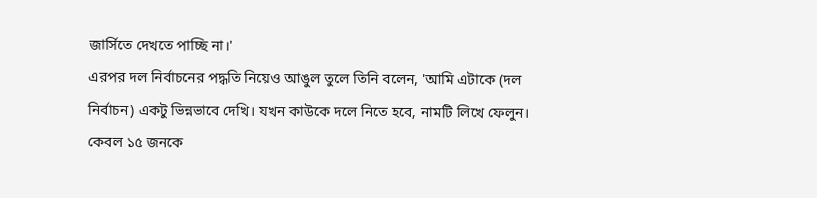জার্সিতে দেখতে পাচ্ছি না।'
এরপর দল নির্বাচনের পদ্ধতি নিয়েও আঙুল তুলে তিনি বলেন, 'আমি এটাকে (দল নির্বাচন) একটু ভিন্নভাবে দেখি। যখন কাউকে দলে নিতে হবে, নামটি লিখে ফেলুন। কেবল ১৫ জনকে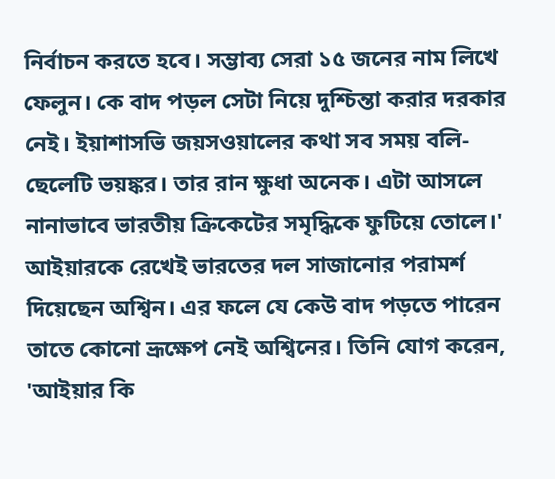নির্বাচন করতে হবে। সম্ভাব্য সেরা ১৫ জনের নাম লিখে ফেলুন। কে বাদ পড়ল সেটা নিয়ে দুশ্চিন্তা করার দরকার নেই। ইয়াশাসভি জয়সওয়ালের কথা সব সময় বলি- ছেলেটি ভয়ঙ্কর। তার রান ক্ষুধা অনেক। এটা আসলে নানাভাবে ভারতীয় ক্রিকেটের সমৃদ্ধিকে ফুটিয়ে তোলে।'
আইয়ারকে রেখেই ভারতের দল সাজানোর পরামর্শ দিয়েছেন অশ্বিন। এর ফলে যে কেউ বাদ পড়তে পারেন তাতে কোনো ভ্রূক্ষেপ নেই অশ্বিনের। তিনি যোগ করেন, 'আইয়ার কি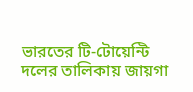ভারতের টি-টোয়েন্টি দলের তালিকায় জায়গা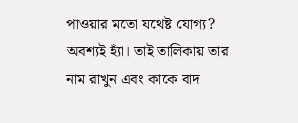পাওয়ার মতো যথেষ্ট যোগ্য? অবশ্যই হ্যাঁ। তাই তালিকায় তার নাম রাখুন এবং কাকে বাদ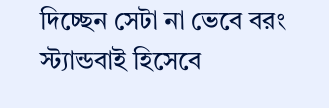দিচ্ছেন সেটা না ভেবে বরং স্ট্যান্ডবাই হিসেবে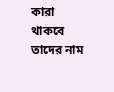কারা থাকবে তাদের নাম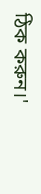ঠিক করুন।'